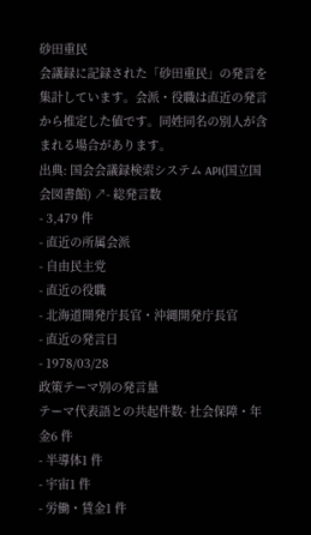砂田重民
会議録に記録された「砂田重民」の発言を集計しています。会派・役職は直近の発言から推定した値です。同姓同名の別人が含まれる場合があります。
出典: 国会会議録検索システム API(国立国会図書館) ↗- 総発言数
- 3,479 件
- 直近の所属会派
- 自由民主党
- 直近の役職
- 北海道開発庁長官・沖縄開発庁長官
- 直近の発言日
- 1978/03/28
政策テーマ別の発言量
テーマ代表語との共起件数- 社会保障・年金6 件
- 半導体1 件
- 宇宙1 件
- 労働・賃金1 件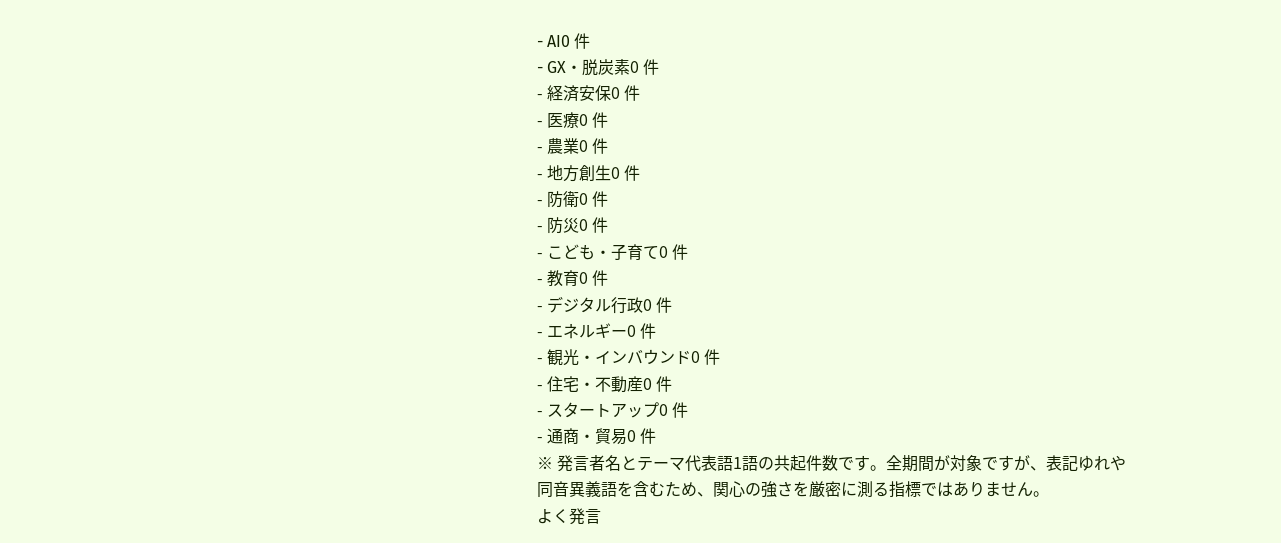- AI0 件
- GX・脱炭素0 件
- 経済安保0 件
- 医療0 件
- 農業0 件
- 地方創生0 件
- 防衛0 件
- 防災0 件
- こども・子育て0 件
- 教育0 件
- デジタル行政0 件
- エネルギー0 件
- 観光・インバウンド0 件
- 住宅・不動産0 件
- スタートアップ0 件
- 通商・貿易0 件
※ 発言者名とテーマ代表語1語の共起件数です。全期間が対象ですが、表記ゆれや 同音異義語を含むため、関心の強さを厳密に測る指標ではありません。
よく発言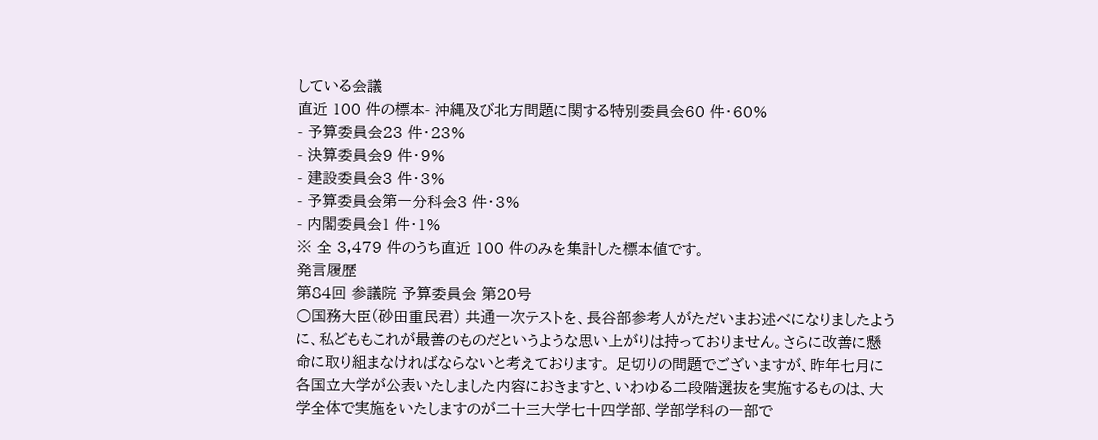している会議
直近 100 件の標本- 沖縄及び北方問題に関する特別委員会60 件・60%
- 予算委員会23 件・23%
- 決算委員会9 件・9%
- 建設委員会3 件・3%
- 予算委員会第一分科会3 件・3%
- 内閣委員会1 件・1%
※ 全 3,479 件のうち直近 100 件のみを集計した標本値です。
発言履歴
第84回 参議院 予算委員会 第20号
○国務大臣(砂田重民君) 共通一次テストを、長谷部参考人がただいまお述べになりましたように、私どももこれが最善のものだというような思い上がりは持っておりません。さらに改善に懸命に取り組まなければならないと考えております。 足切りの問題でございますが、昨年七月に各国立大学が公表いたしました内容におきますと、いわゆる二段階選抜を実施するものは、大学全体で実施をいたしますのが二十三大学七十四学部、学部学科の一部で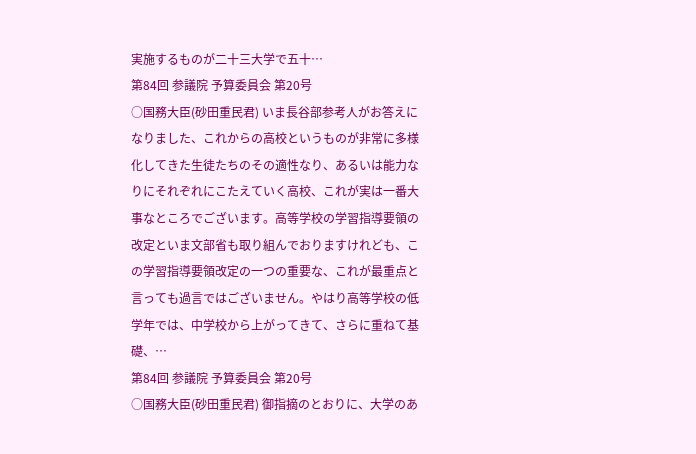実施するものが二十三大学で五十…
第84回 参議院 予算委員会 第20号
○国務大臣(砂田重民君) いま長谷部参考人がお答えになりました、これからの高校というものが非常に多様化してきた生徒たちのその適性なり、あるいは能力なりにそれぞれにこたえていく高校、これが実は一番大事なところでございます。高等学校の学習指導要領の改定といま文部省も取り組んでおりますけれども、この学習指導要領改定の一つの重要な、これが最重点と言っても過言ではございません。やはり高等学校の低学年では、中学校から上がってきて、さらに重ねて基礎、…
第84回 参議院 予算委員会 第20号
○国務大臣(砂田重民君) 御指摘のとおりに、大学のあ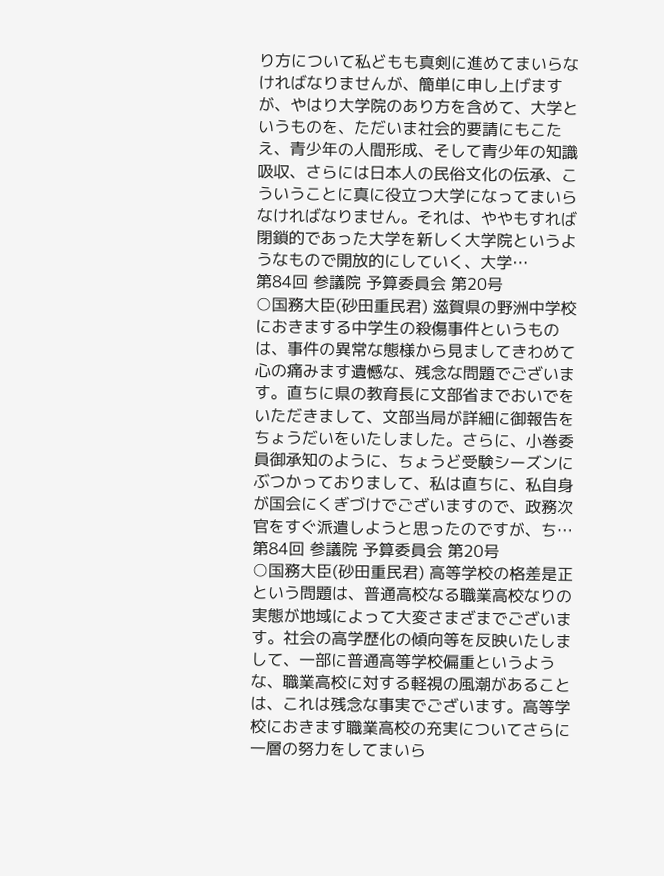り方について私どもも真剣に進めてまいらなければなりませんが、簡単に申し上げますが、やはり大学院のあり方を含めて、大学というものを、ただいま社会的要請にもこたえ、青少年の人間形成、そして青少年の知識吸収、さらには日本人の民俗文化の伝承、こういうことに真に役立つ大学になってまいらなければなりません。それは、ややもすれば閉鎖的であった大学を新しく大学院というようなもので開放的にしていく、大学…
第84回 参議院 予算委員会 第20号
○国務大臣(砂田重民君) 滋賀県の野洲中学校におきまする中学生の殺傷事件というものは、事件の異常な態様から見ましてきわめて心の痛みます遺憾な、残念な問題でございます。直ちに県の教育長に文部省までおいでをいただきまして、文部当局が詳細に御報告をちょうだいをいたしました。さらに、小巻委員御承知のように、ちょうど受験シーズンにぶつかっておりまして、私は直ちに、私自身が国会にくぎづけでございますので、政務次官をすぐ派遣しようと思ったのですが、ち…
第84回 参議院 予算委員会 第20号
○国務大臣(砂田重民君) 高等学校の格差是正という問題は、普通高校なる職業高校なりの実態が地域によって大変さまざまでございます。社会の高学歴化の傾向等を反映いたしまして、一部に普通高等学校偏重というような、職業高校に対する軽視の風潮があることは、これは残念な事実でございます。高等学校におきます職業高校の充実についてさらに一層の努力をしてまいら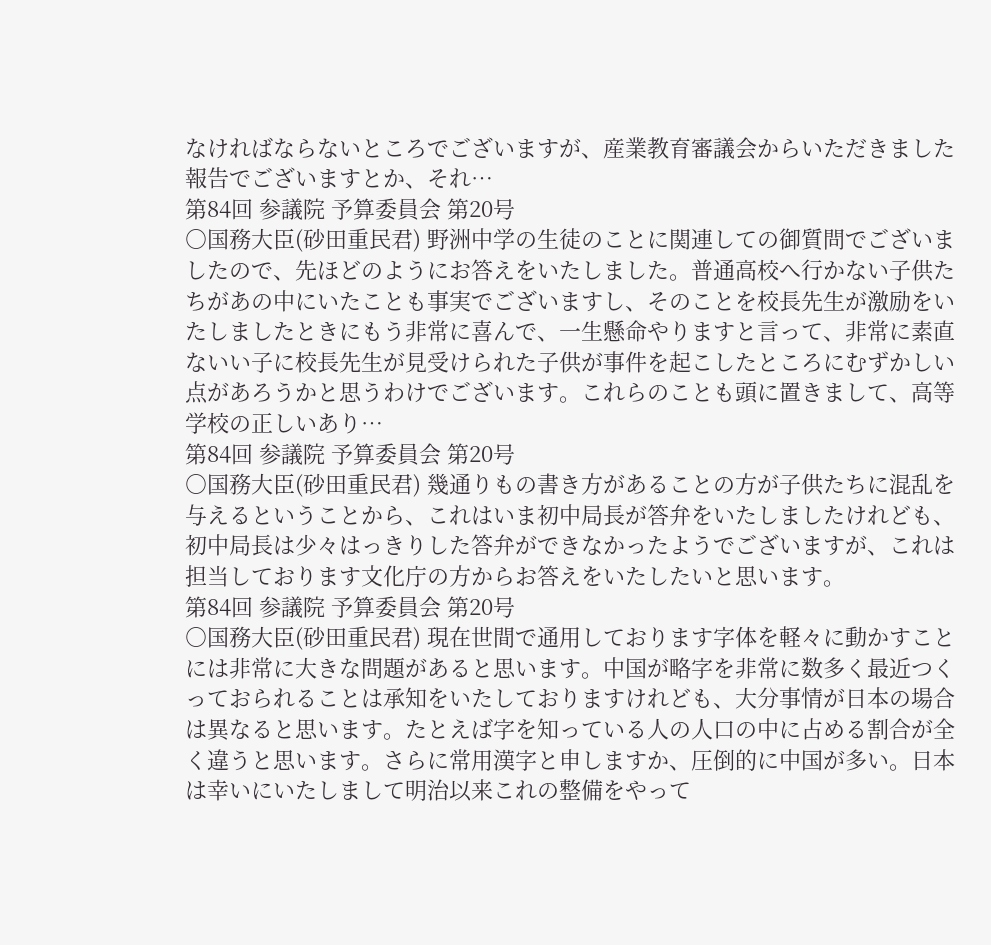なければならないところでございますが、産業教育審議会からいただきました報告でございますとか、それ…
第84回 参議院 予算委員会 第20号
○国務大臣(砂田重民君) 野洲中学の生徒のことに関連しての御質問でございましたので、先ほどのようにお答えをいたしました。普通高校へ行かない子供たちがあの中にいたことも事実でございますし、そのことを校長先生が激励をいたしましたときにもう非常に喜んで、一生懸命やりますと言って、非常に素直ないい子に校長先生が見受けられた子供が事件を起こしたところにむずかしい点があろうかと思うわけでございます。これらのことも頭に置きまして、高等学校の正しいあり…
第84回 参議院 予算委員会 第20号
○国務大臣(砂田重民君) 幾通りもの書き方があることの方が子供たちに混乱を与えるということから、これはいま初中局長が答弁をいたしましたけれども、初中局長は少々はっきりした答弁ができなかったようでございますが、これは担当しております文化庁の方からお答えをいたしたいと思います。
第84回 参議院 予算委員会 第20号
○国務大臣(砂田重民君) 現在世間で通用しております字体を軽々に動かすことには非常に大きな問題があると思います。中国が略字を非常に数多く最近つくっておられることは承知をいたしておりますけれども、大分事情が日本の場合は異なると思います。たとえば字を知っている人の人口の中に占める割合が全く違うと思います。さらに常用漢字と申しますか、圧倒的に中国が多い。日本は幸いにいたしまして明治以来これの整備をやって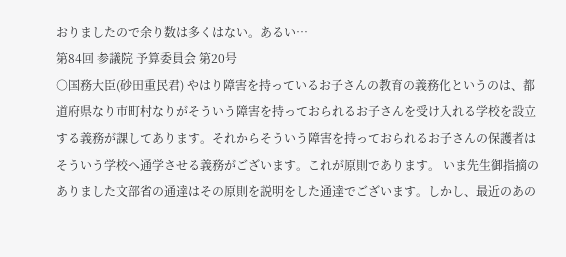おりましたので余り数は多くはない。あるい…
第84回 参議院 予算委員会 第20号
○国務大臣(砂田重民君) やはり障害を持っているお子さんの教育の義務化というのは、都道府県なり市町村なりがそういう障害を持っておられるお子さんを受け入れる学校を設立する義務が課してあります。それからそういう障害を持っておられるお子さんの保護者はそういう学校へ通学させる義務がございます。これが原則であります。 いま先生御指摘のありました文部省の通達はその原則を説明をした通達でございます。しかし、最近のあの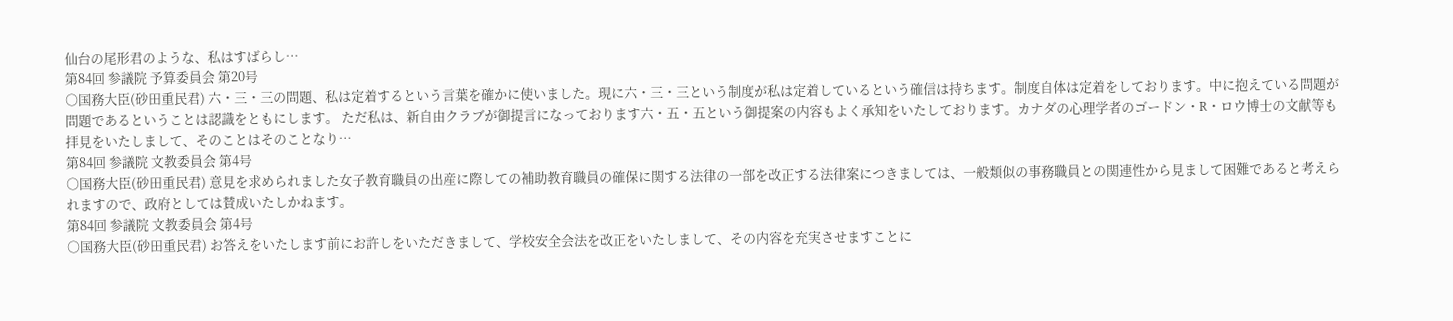仙台の尾形君のような、私はすばらし…
第84回 参議院 予算委員会 第20号
○国務大臣(砂田重民君) 六・三・三の問題、私は定着するという言葉を確かに使いました。現に六・三・三という制度が私は定着しているという確信は持ちます。制度自体は定着をしております。中に抱えている問題が問題であるということは認識をともにします。 ただ私は、新自由クラブが御提言になっております六・五・五という御提案の内容もよく承知をいたしております。カナダの心理学者のゴードン・R・ロウ博士の文献等も拝見をいたしまして、そのことはそのことなり…
第84回 参議院 文教委員会 第4号
○国務大臣(砂田重民君) 意見を求められました女子教育職員の出産に際しての補助教育職員の確保に関する法律の一部を改正する法律案につきましては、一般類似の事務職員との関連性から見まして困難であると考えられますので、政府としては賛成いたしかねます。
第84回 参議院 文教委員会 第4号
○国務大臣(砂田重民君) お答えをいたします前にお許しをいただきまして、学校安全会法を改正をいたしまして、その内容を充実させますことに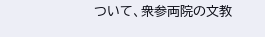ついて、衆参両院の文教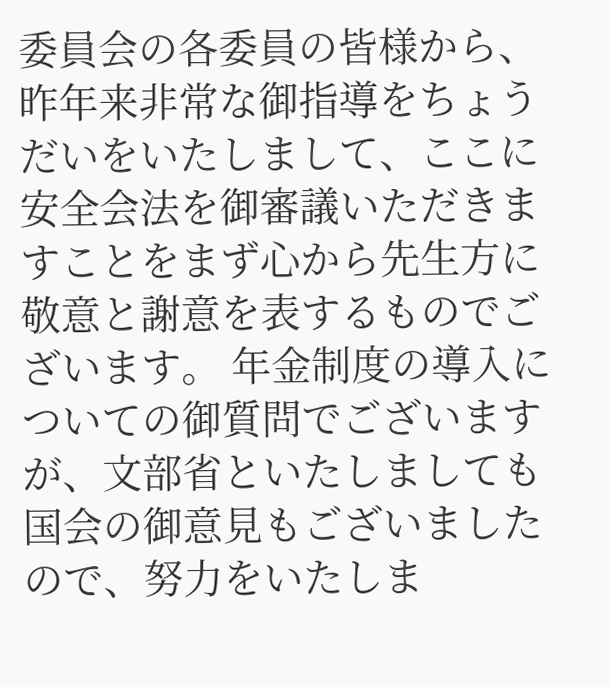委員会の各委員の皆様から、昨年来非常な御指導をちょうだいをいたしまして、ここに安全会法を御審議いただきますことをまず心から先生方に敬意と謝意を表するものでございます。 年金制度の導入についての御質問でございますが、文部省といたしましても国会の御意見もございましたので、努力をいたしま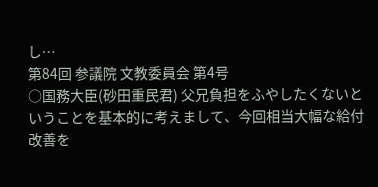し…
第84回 参議院 文教委員会 第4号
○国務大臣(砂田重民君) 父兄負担をふやしたくないということを基本的に考えまして、今回相当大幅な給付改善を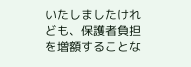いたしましたけれども、保護者負担を増額することな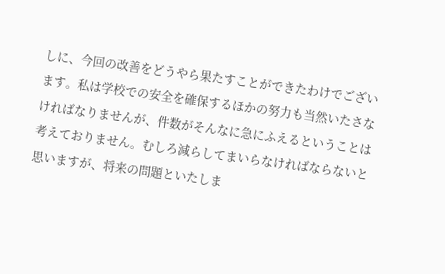しに、今回の改善をどうやら果たすことができたわけでございます。私は学校での安全を確保するほかの努力も当然いたさなければなりませんが、件数がそんなに急にふえるということは考えておりません。むしろ減らしてまいらなければならないと思いますが、将来の問題といたしま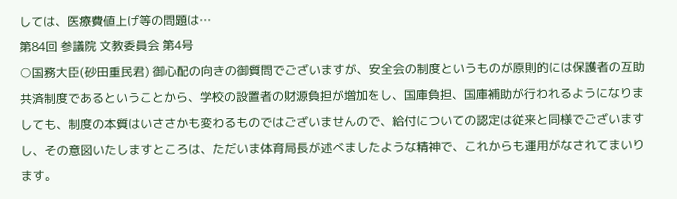しては、医療費値上げ等の問題は…
第84回 参議院 文教委員会 第4号
○国務大臣(砂田重民君) 御心配の向きの御質問でございますが、安全会の制度というものが原則的には保護者の互助共済制度であるということから、学校の設置者の財源負担が増加をし、国庫負担、国庫補助が行われるようになりましても、制度の本質はいささかも変わるものではございませんので、給付についての認定は従来と同様でございますし、その意図いたしますところは、ただいま体育局長が述べましたような精神で、これからも運用がなされてまいります。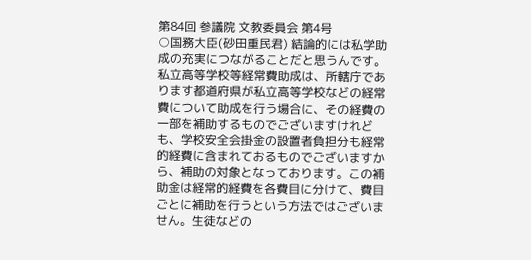第84回 参議院 文教委員会 第4号
○国務大臣(砂田重民君) 結論的には私学助成の充実につながることだと思うんです。私立高等学校等経常費助成は、所轄庁であります都道府県が私立高等学校などの経常費について助成を行う場合に、その経費の一部を補助するものでございますけれども、学校安全会掛金の設置者負担分も経常的経費に含まれておるものでございますから、補助の対象となっております。この補助金は経常的経費を各費目に分けて、費目ごとに補助を行うという方法ではございません。生徒などの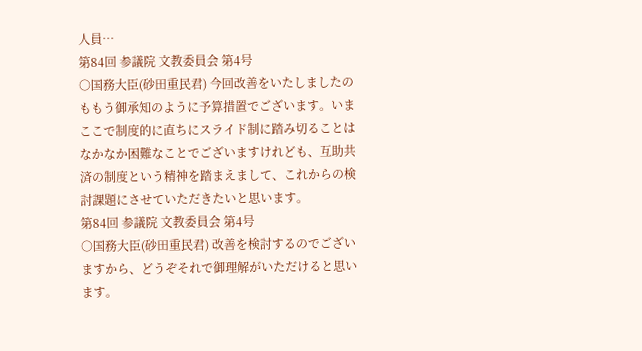人員…
第84回 参議院 文教委員会 第4号
○国務大臣(砂田重民君) 今回改善をいたしましたのももう御承知のように予算措置でございます。いまここで制度的に直ちにスライド制に踏み切ることはなかなか困難なことでございますけれども、互助共済の制度という精神を踏まえまして、これからの検討課題にさせていただきたいと思います。
第84回 参議院 文教委員会 第4号
○国務大臣(砂田重民君) 改善を検討するのでございますから、どうぞそれで御理解がいただけると思います。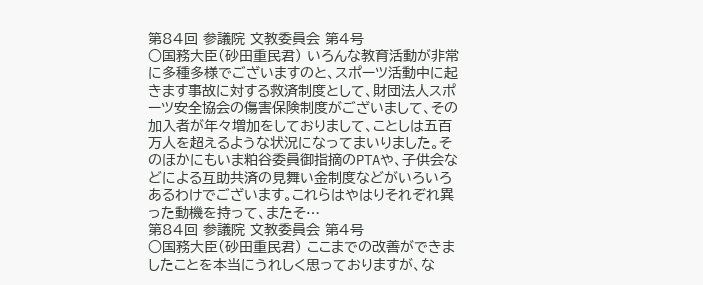第84回 参議院 文教委員会 第4号
○国務大臣(砂田重民君) いろんな教育活動が非常に多種多様でございますのと、スポーツ活動中に起きます事故に対する救済制度として、財団法人スポーツ安全協会の傷害保険制度がございまして、その加入者が年々増加をしておりまして、ことしは五百万人を超えるような状況になってまいりました。そのほかにもいま粕谷委員御指摘のPTAや、子供会などによる互助共済の見舞い金制度などがいろいろあるわけでございます。これらはやはりそれぞれ異った動機を持って、またそ…
第84回 参議院 文教委員会 第4号
○国務大臣(砂田重民君) ここまでの改善ができましたことを本当にうれしく思っておりますが、な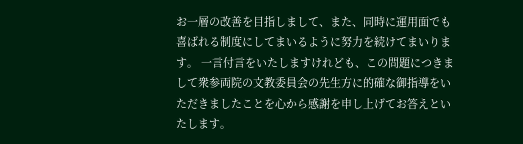お一層の改善を目指しまして、また、同時に運用面でも喜ばれる制度にしてまいるように努力を続けてまいります。 一言付言をいたしますけれども、この問題につきまして衆参両院の文教委員会の先生方に的確な御指導をいただきましたことを心から感謝を申し上げてお答えといたします。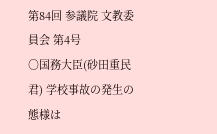第84回 参議院 文教委員会 第4号
○国務大臣(砂田重民君) 学校事故の発生の態様は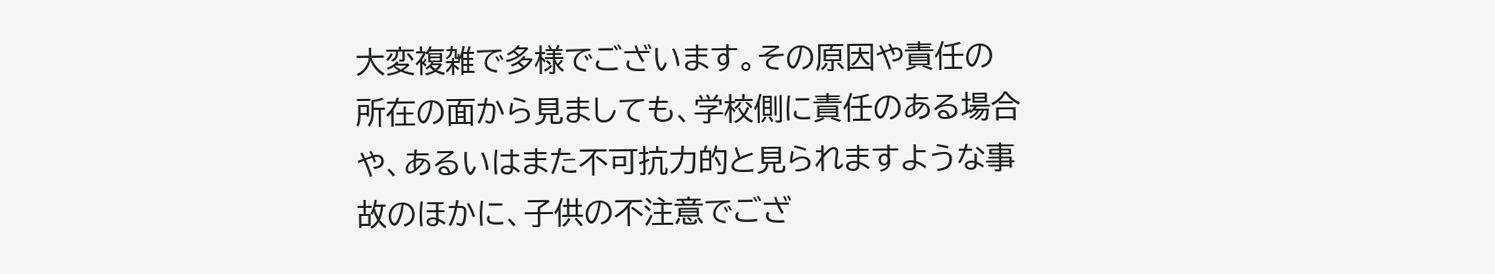大変複雑で多様でございます。その原因や責任の所在の面から見ましても、学校側に責任のある場合や、あるいはまた不可抗力的と見られますような事故のほかに、子供の不注意でござ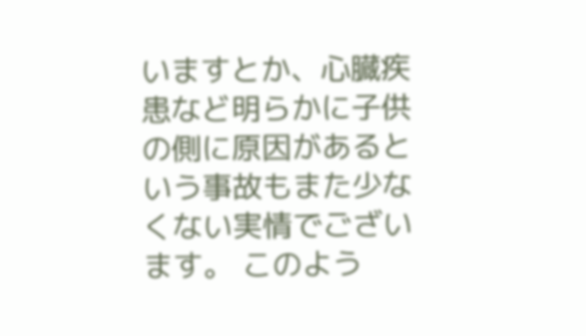いますとか、心臓疾患など明らかに子供の側に原因があるという事故もまた少なくない実情でございます。 このよう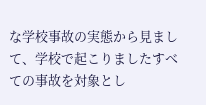な学校事故の実態から見まして、学校で起こりましたすべての事故を対象とし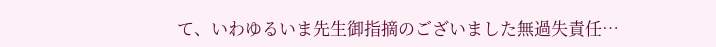て、いわゆるいま先生御指摘のございました無過失責任…